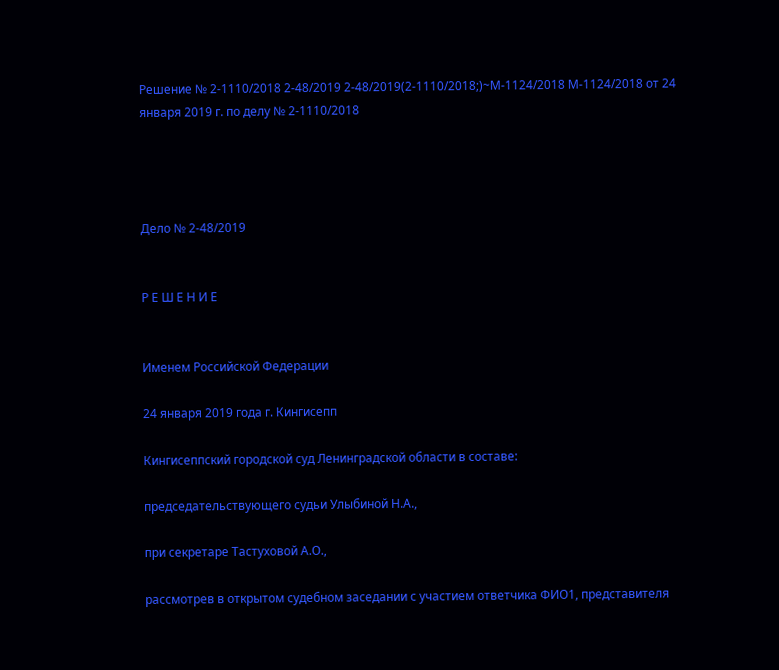Решение № 2-1110/2018 2-48/2019 2-48/2019(2-1110/2018;)~М-1124/2018 М-1124/2018 от 24 января 2019 г. по делу № 2-1110/2018




Дело № 2-48/2019


Р Е Ш Е Н И Е


Именем Российской Федерации

24 января 2019 года г. Кингисепп

Кингисеппский городской суд Ленинградской области в составе:

председательствующего судьи Улыбиной Н.А.,

при секретаре Тастуховой А.О.,

рассмотрев в открытом судебном заседании с участием ответчика ФИО1, представителя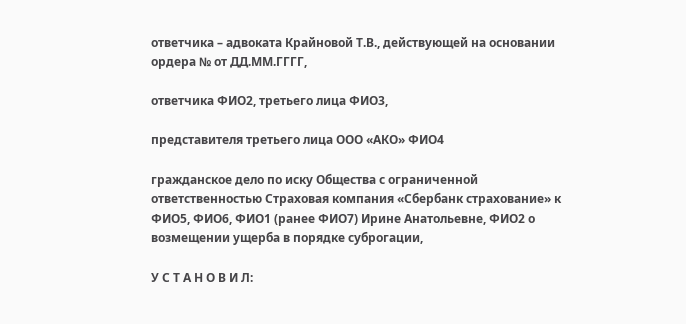ответчика – адвоката Крайновой Т.В., действующей на основании ордера № от ДД.ММ.ГГГГ,

ответчика ФИО2, третьего лица ФИО3,

представителя третьего лица ООО «АКО» ФИО4

гражданское дело по иску Общества с ограниченной ответственностью Страховая компания «Сбербанк страхование» к ФИО5, ФИО6, ФИО1 (ранее ФИО7) Ирине Анатольевне, ФИО2 о возмещении ущерба в порядке суброгации,

У С Т А Н О В И Л: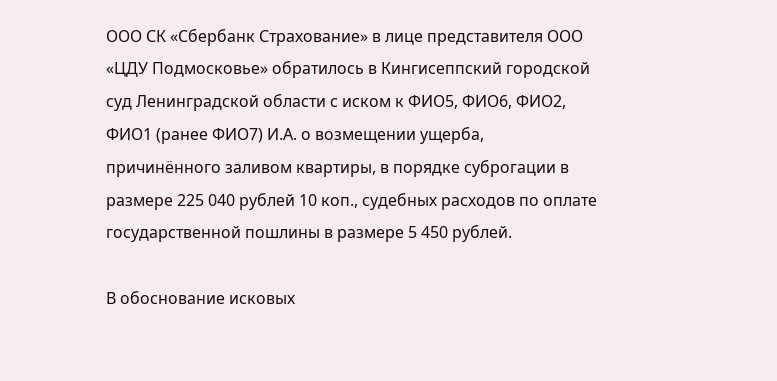ООО СК «Сбербанк Страхование» в лице представителя ООО «ЦДУ Подмосковье» обратилось в Кингисеппский городской суд Ленинградской области с иском к ФИО5, ФИО6, ФИО2, ФИО1 (ранее ФИО7) И.А. о возмещении ущерба, причинённого заливом квартиры, в порядке суброгации в размере 225 040 рублей 10 коп., судебных расходов по оплате государственной пошлины в размере 5 450 рублей.

В обоснование исковых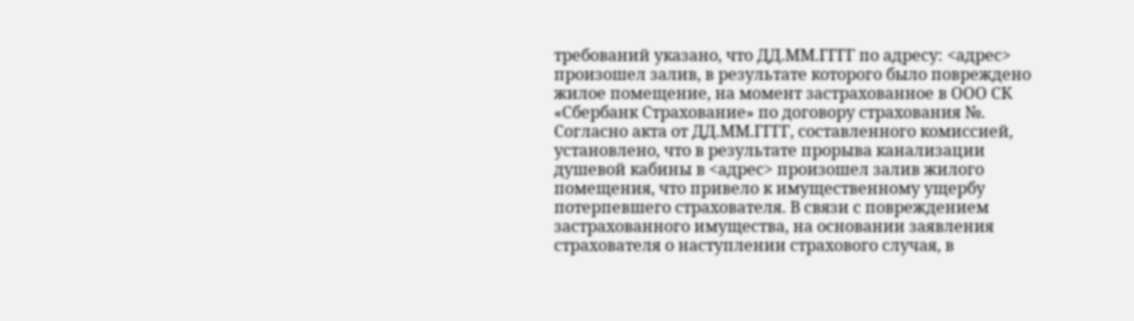требований указано, что ДД.ММ.ГГГГ по адресу: <адрес> произошел залив, в результате которого было повреждено жилое помещение, на момент застрахованное в ООО СК «Сбербанк Страхование» по договору страхования №. Согласно акта от ДД.ММ.ГГГГ, составленного комиссией, установлено, что в результате прорыва канализации душевой кабины в <адрес> произошел залив жилого помещения, что привело к имущественному ущербу потерпевшего страхователя. В связи с повреждением застрахованного имущества, на основании заявления страхователя о наступлении страхового случая, в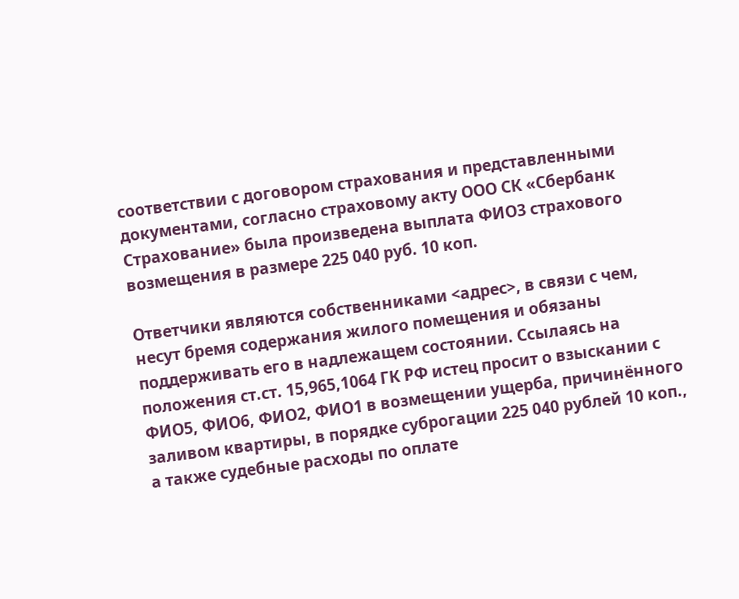соответствии с договором страхования и представленными документами, согласно страховому акту ООО СК «Сбербанк Страхование» была произведена выплата ФИО3 страхового возмещения в размере 225 040 руб. 10 коп.

Ответчики являются собственниками <адрес>, в связи с чем, несут бремя содержания жилого помещения и обязаны поддерживать его в надлежащем состоянии. Ссылаясь на положения ст.ст. 15,965,1064 ГК РФ истец просит о взыскании с ФИО5, ФИО6, ФИО2, ФИО1 в возмещении ущерба, причинённого заливом квартиры, в порядке суброгации 225 040 рублей 10 коп., а также судебные расходы по оплате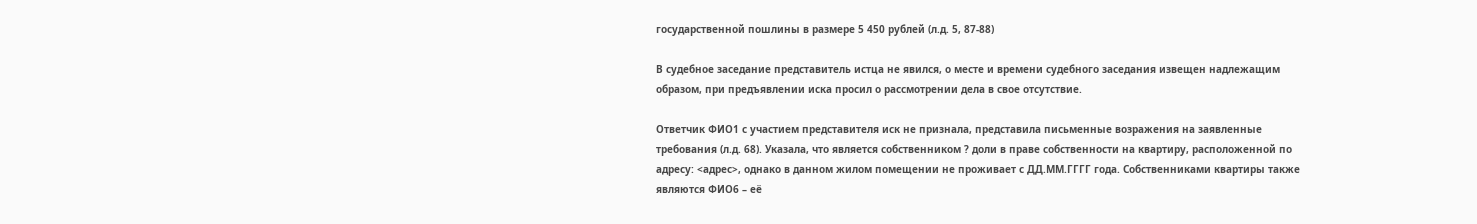государственной пошлины в размере 5 450 рублей (л.д. 5, 87-88)

В судебное заседание представитель истца не явился, о месте и времени судебного заседания извещен надлежащим образом, при предъявлении иска просил о рассмотрении дела в свое отсутствие.

Ответчик ФИО1 с участием представителя иск не признала, представила письменные возражения на заявленные требования (л.д. 68). Указала, что является собственником ? доли в праве собственности на квартиру, расположенной по адресу: <адрес>, однако в данном жилом помещении не проживает с ДД.ММ.ГГГГ года. Собственниками квартиры также являются ФИО6 – её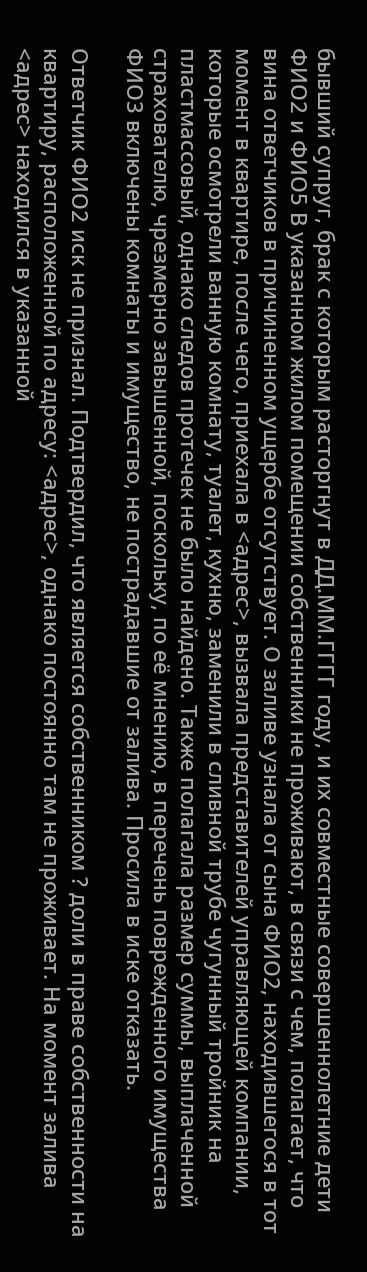бывший супруг, брак с которым расторгнут в ДД.ММ.ГГГГ году, и их совместные совершеннолетние дети ФИО2 и ФИО5 В указанном жилом помещении собственники не проживают, в связи с чем, полагает, что вина ответчиков в причиненном ущербе отсутствует. О заливе узнала от сына ФИО2, находившегося в тот момент в квартире, после чего, приехала в <адрес>, вызвала представителей управляющей компании, которые осмотрели ванную комнату, туалет, кухню, заменили в сливной трубе чугунный тройник на пластмассовый, однако следов протечек не было найдено. Также полагала размер суммы, выплаченной страхователю, чрезмерно завышенной, поскольку, по её мнению, в перечень поврежденного имущества ФИО3 включены комнаты и имущество, не пострадавшие от залива. Просила в иске отказать.

Ответчик ФИО2 иск не признал. Подтвердил, что является собственником ? доли в праве собственности на квартиру, расположенной по адресу: <адрес>, однако постоянно там не проживает. На момент залива <адрес> находился в указанной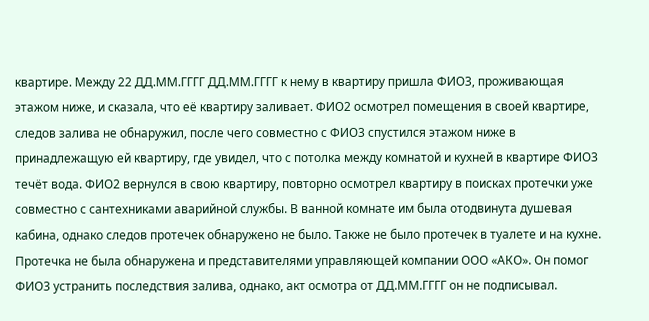квартире. Между 22 ДД.ММ.ГГГГ ДД.ММ.ГГГГ к нему в квартиру пришла ФИО3, проживающая этажом ниже, и сказала, что её квартиру заливает. ФИО2 осмотрел помещения в своей квартире, следов залива не обнаружил, после чего совместно с ФИО3 спустился этажом ниже в принадлежащую ей квартиру, где увидел, что с потолка между комнатой и кухней в квартире ФИО3 течёт вода. ФИО2 вернулся в свою квартиру, повторно осмотрел квартиру в поисках протечки уже совместно с сантехниками аварийной службы. В ванной комнате им была отодвинута душевая кабина, однако следов протечек обнаружено не было. Также не было протечек в туалете и на кухне. Протечка не была обнаружена и представителями управляющей компании ООО «АКО». Он помог ФИО3 устранить последствия залива, однако, акт осмотра от ДД.ММ.ГГГГ он не подписывал.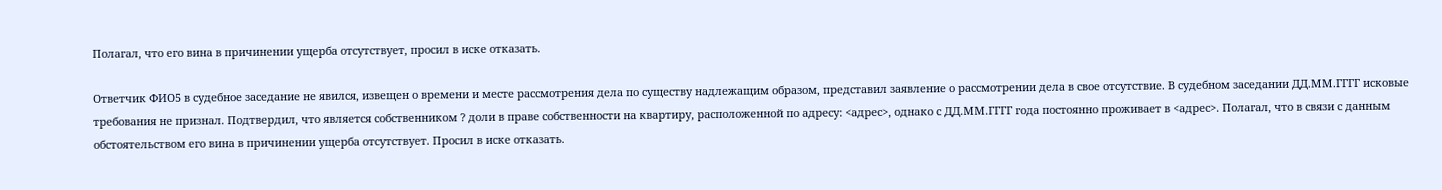Полагал, что его вина в причинении ущерба отсутствует, просил в иске отказать.

Ответчик ФИО5 в судебное заседание не явился, извещен о времени и месте рассмотрения дела по существу надлежащим образом, представил заявление о рассмотрении дела в свое отсутствие. В судебном заседании ДД.ММ.ГГГГ исковые требования не признал. Подтвердил, что является собственником ? доли в праве собственности на квартиру, расположенной по адресу: <адрес>, однако с ДД.ММ.ГГГГ года постоянно проживает в <адрес>. Полагал, что в связи с данным обстоятельством его вина в причинении ущерба отсутствует. Просил в иске отказать.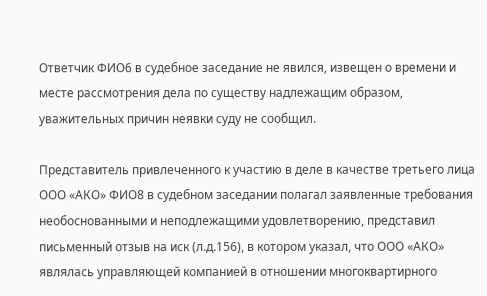Ответчик ФИО6 в судебное заседание не явился, извещен о времени и месте рассмотрения дела по существу надлежащим образом, уважительных причин неявки суду не сообщил.

Представитель привлеченного к участию в деле в качестве третьего лица ООО «АКО» ФИО8 в судебном заседании полагал заявленные требования необоснованными и неподлежащими удовлетворению, представил письменный отзыв на иск (л.д.156), в котором указал, что ООО «АКО» являлась управляющей компанией в отношении многоквартирного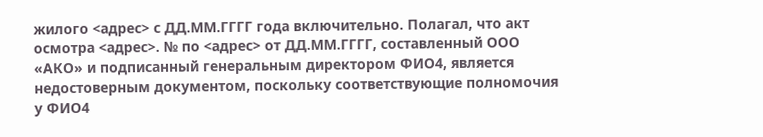жилого <адрес> с ДД.ММ.ГГГГ года включительно. Полагал, что акт осмотра <адрес>. № по <адрес> от ДД.ММ.ГГГГ, составленный ООО «АКО» и подписанный генеральным директором ФИО4, является недостоверным документом, поскольку соответствующие полномочия у ФИО4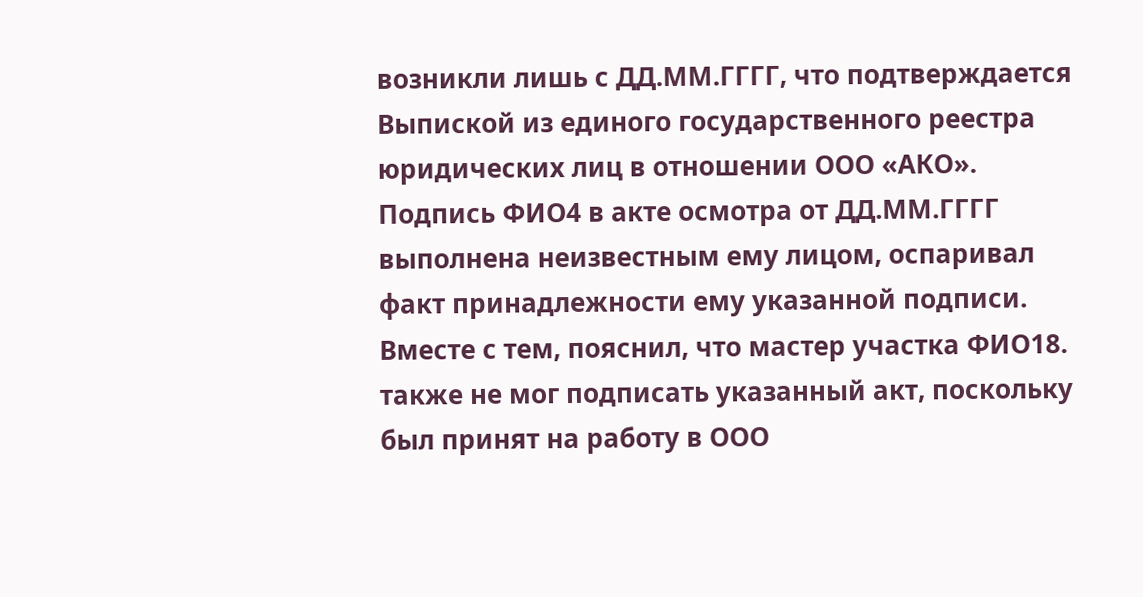возникли лишь с ДД.ММ.ГГГГ, что подтверждается Выпиской из единого государственного реестра юридических лиц в отношении ООО «АКО». Подпись ФИО4 в акте осмотра от ДД.ММ.ГГГГ выполнена неизвестным ему лицом, оспаривал факт принадлежности ему указанной подписи. Вместе с тем, пояснил, что мастер участка ФИО18. также не мог подписать указанный акт, поскольку был принят на работу в ООО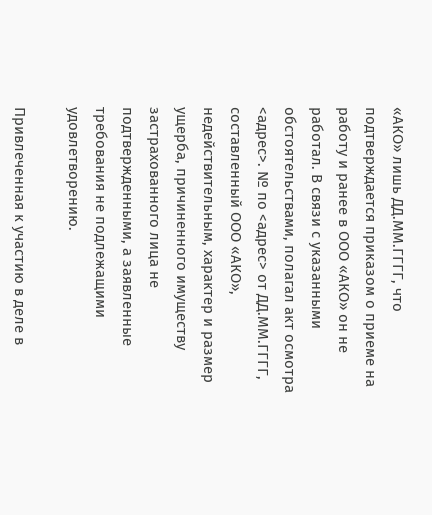«АКО» лишь ДД.ММ.ГГГГ, что подтверждается приказом о приеме на работу и ранее в ООО «АКО» он не работал. В связи с указанными обстоятельствами, полагал акт осмотра <адрес>. № по <адрес> от ДД.ММ.ГГГГ, составленный ООО «АКО», недействительным, характер и размер ущерба, причиненного имуществу застрахованного лица не подтвержденными, а заявленные требования не подлежащими удовлетворению.

Привлеченная к участию в деле в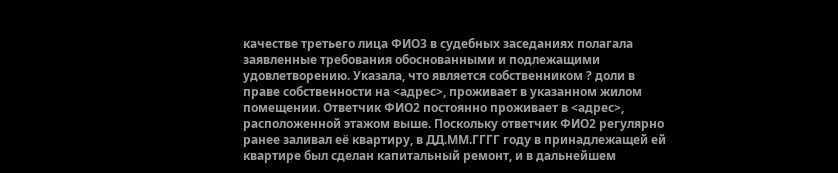качестве третьего лица ФИО3 в судебных заседаниях полагала заявленные требования обоснованными и подлежащими удовлетворению. Указала, что является собственником ? доли в праве собственности на <адрес>, проживает в указанном жилом помещении. Ответчик ФИО2 постоянно проживает в <адрес>, расположенной этажом выше. Поскольку ответчик ФИО2 регулярно ранее заливал её квартиру, в ДД.ММ.ГГГГ году в принадлежащей ей квартире был сделан капитальный ремонт, и в дальнейшем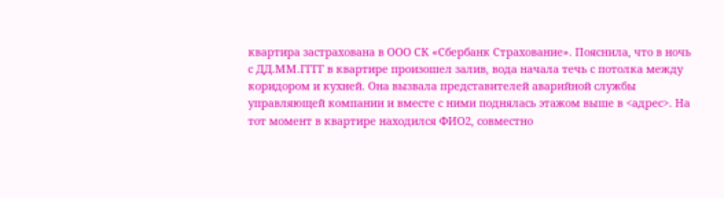квартира застрахована в ООО СК «Сбербанк Страхование». Пояснила, что в ночь с ДД.ММ.ГГГГ в квартире произошел залив, вода начала течь с потолка между коридором и кухней. Она вызвала представителей аварийной службы управляющей компании и вместе с ними поднялась этажом выше в <адрес>. На тот момент в квартире находился ФИО2, совместно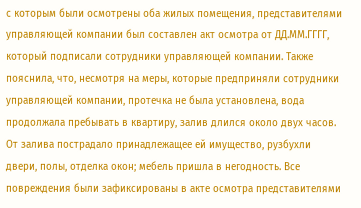с которым были осмотрены оба жилых помещения, представителями управляющей компании был составлен акт осмотра от ДД.ММ.ГГГГ, который подписали сотрудники управляющей компании. Также пояснила, что, несмотря на меры, которые предприняли сотрудники управляющей компании, протечка не была установлена, вода продолжала пребывать в квартиру, залив длился около двух часов. От залива пострадало принадлежащее ей имущество, рузбухли двери, полы, отделка окон; мебель пришла в негодность. Все повреждения были зафиксированы в акте осмотра представителями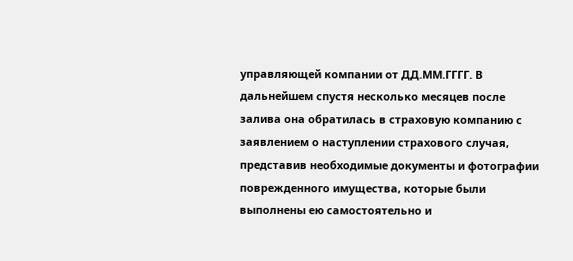управляющей компании от ДД.ММ.ГГГГ. В дальнейшем спустя несколько месяцев после залива она обратилась в страховую компанию с заявлением о наступлении страхового случая, представив необходимые документы и фотографии поврежденного имущества, которые были выполнены ею самостоятельно и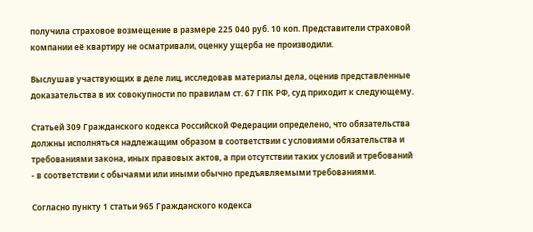получила страховое возмещение в размере 225 040 руб. 10 коп. Представители страховой компании её квартиру не осматривали, оценку ущерба не производили.

Выслушав участвующих в деле лиц, исследовав материалы дела, оценив представленные доказательства в их совокупности по правилам ст. 67 ГПК РФ, суд приходит к следующему.

Статьей 309 Гражданского кодекса Российской Федерации определено, что обязательства должны исполняться надлежащим образом в соответствии с условиями обязательства и требованиями закона, иных правовых актов, а при отсутствии таких условий и требований - в соответствии с обычаями или иными обычно предъявляемыми требованиями.

Согласно пункту 1 статьи 965 Гражданского кодекса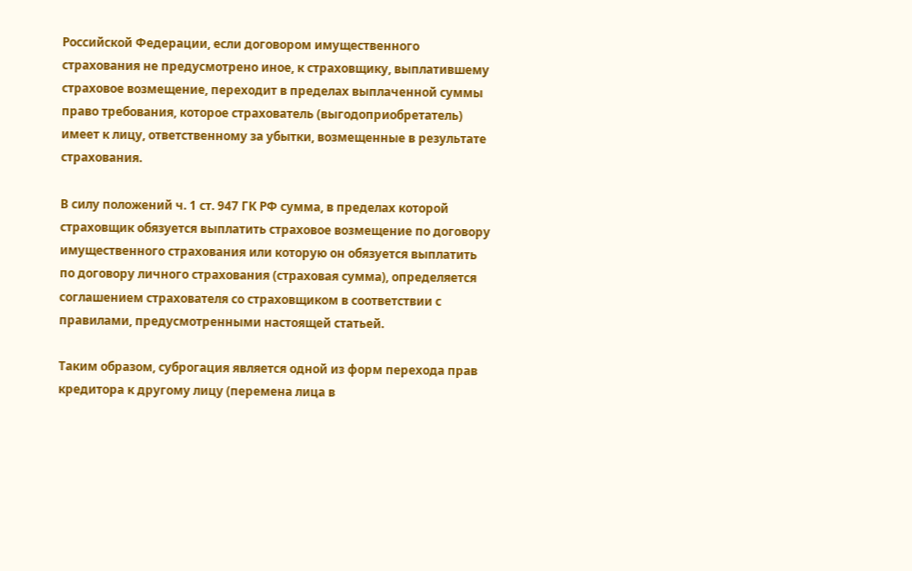Российской Федерации, если договором имущественного страхования не предусмотрено иное, к страховщику, выплатившему страховое возмещение, переходит в пределах выплаченной суммы право требования, которое страхователь (выгодоприобретатель) имеет к лицу, ответственному за убытки, возмещенные в результате страхования.

В силу положений ч. 1 ст. 947 ГК РФ сумма, в пределах которой страховщик обязуется выплатить страховое возмещение по договору имущественного страхования или которую он обязуется выплатить по договору личного страхования (страховая сумма), определяется соглашением страхователя со страховщиком в соответствии с правилами, предусмотренными настоящей статьей.

Таким образом, суброгация является одной из форм перехода прав кредитора к другому лицу (перемена лица в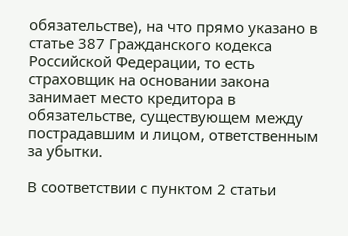обязательстве), на что прямо указано в статье 387 Гражданского кодекса Российской Федерации, то есть страховщик на основании закона занимает место кредитора в обязательстве, существующем между пострадавшим и лицом, ответственным за убытки.

В соответствии с пунктом 2 статьи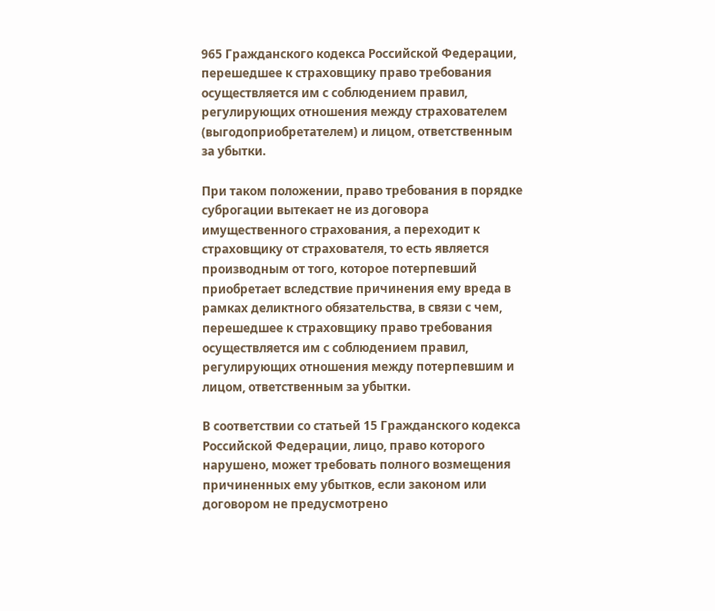965 Гражданского кодекса Российской Федерации, перешедшее к страховщику право требования осуществляется им с соблюдением правил, регулирующих отношения между страхователем (выгодоприобретателем) и лицом, ответственным за убытки.

При таком положении, право требования в порядке суброгации вытекает не из договора имущественного страхования, а переходит к страховщику от страхователя, то есть является производным от того, которое потерпевший приобретает вследствие причинения ему вреда в рамках деликтного обязательства, в связи с чем, перешедшее к страховщику право требования осуществляется им с соблюдением правил, регулирующих отношения между потерпевшим и лицом, ответственным за убытки.

В соответствии со статьей 15 Гражданского кодекса Российской Федерации, лицо, право которого нарушено, может требовать полного возмещения причиненных ему убытков, если законом или договором не предусмотрено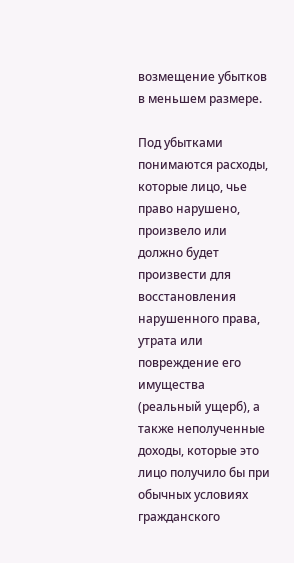возмещение убытков в меньшем размере.

Под убытками понимаются расходы, которые лицо, чье право нарушено, произвело или должно будет произвести для восстановления нарушенного права, утрата или повреждение его имущества (реальный ущерб), а также неполученные доходы, которые это лицо получило бы при обычных условиях гражданского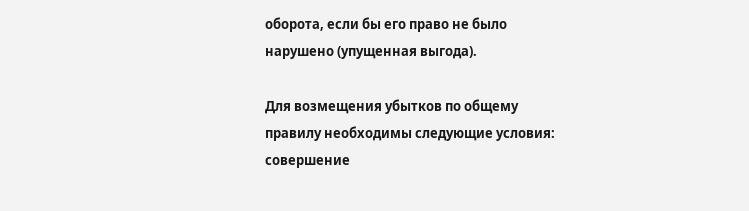оборота, если бы его право не было нарушено (упущенная выгода).

Для возмещения убытков по общему правилу необходимы следующие условия: совершение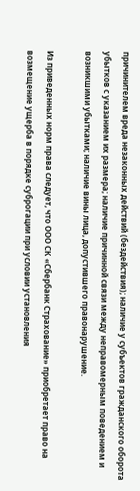причинителем вреда незаконных действий (бездействия); наличие у субъектов гражданского оборота убытков с указанием их размера; наличие причинной связи между неправомерным поведением и возникшими убытками; наличие вины лица, допустившего правонарушение.

Из приведенных норм права следует, что ООО СК «Сбербанк Страхование» приобретает право на возмещение ущерба в порядке суброгации при условии установления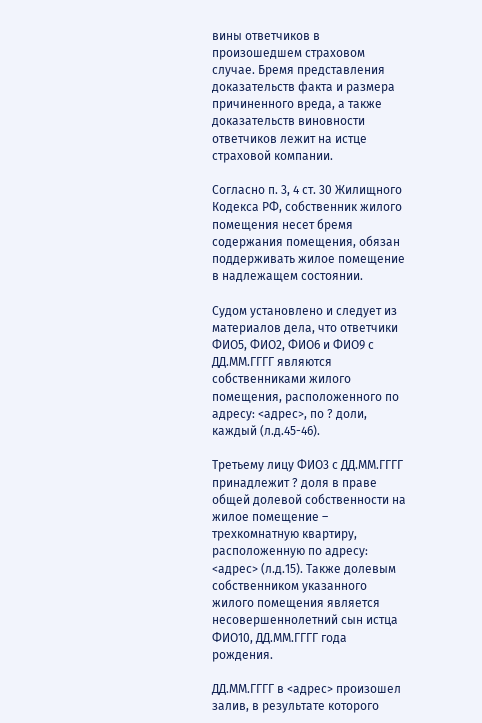вины ответчиков в произошедшем страховом случае. Бремя представления доказательств факта и размера причиненного вреда, а также доказательств виновности ответчиков лежит на истце страховой компании.

Согласно п. 3, 4 ст. 30 Жилищного Кодекса РФ, собственник жилого помещения несет бремя содержания помещения, обязан поддерживать жилое помещение в надлежащем состоянии.

Судом установлено и следует из материалов дела, что ответчики ФИО5, ФИО2, ФИО6 и ФИО9 с ДД.ММ.ГГГГ являются собственниками жилого помещения, расположенного по адресу: <адрес>, по ? доли, каждый (л.д.45-46).

Третьему лицу ФИО3 с ДД.ММ.ГГГГ принадлежит ? доля в праве общей долевой собственности на жилое помещение – трехкомнатную квартиру, расположенную по адресу: <адрес> (л.д.15). Также долевым собственником указанного жилого помещения является несовершеннолетний сын истца ФИО10, ДД.ММ.ГГГГ года рождения.

ДД.ММ.ГГГГ в <адрес> произошел залив, в результате которого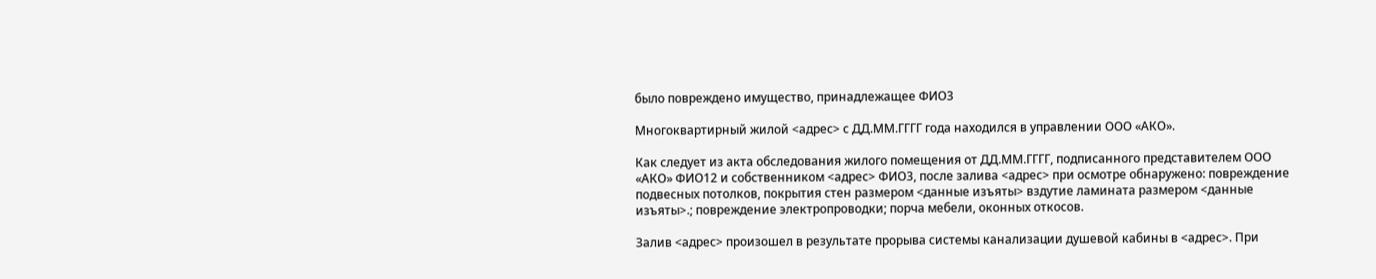было повреждено имущество, принадлежащее ФИО3

Многоквартирный жилой <адрес> с ДД.ММ.ГГГГ года находился в управлении ООО «АКО».

Как следует из акта обследования жилого помещения от ДД.ММ.ГГГГ, подписанного представителем ООО «АКО» ФИО12 и собственником <адрес> ФИО3, после залива <адрес> при осмотре обнаружено: повреждение подвесных потолков, покрытия стен размером <данные изъяты> вздутие ламината размером <данные изъяты>.; повреждение электропроводки; порча мебели, оконных откосов.

Залив <адрес> произошел в результате прорыва системы канализации душевой кабины в <адрес>. При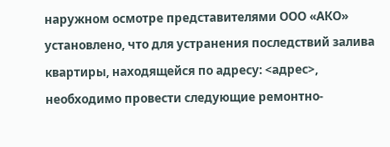наружном осмотре представителями ООО «АКО» установлено, что для устранения последствий залива квартиры, находящейся по адресу: <адрес>, необходимо провести следующие ремонтно-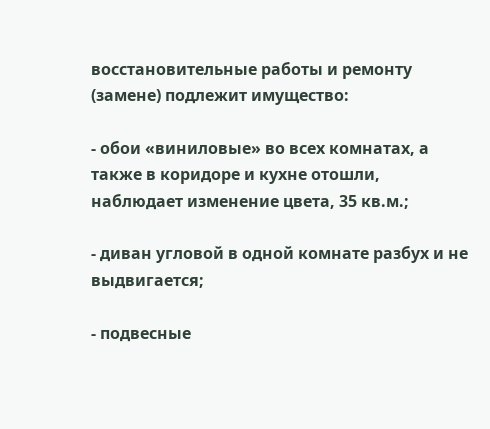восстановительные работы и ремонту (замене) подлежит имущество:

- обои «виниловые» во всех комнатах, а также в коридоре и кухне отошли, наблюдает изменение цвета, 35 кв.м.;

- диван угловой в одной комнате разбух и не выдвигается;

- подвесные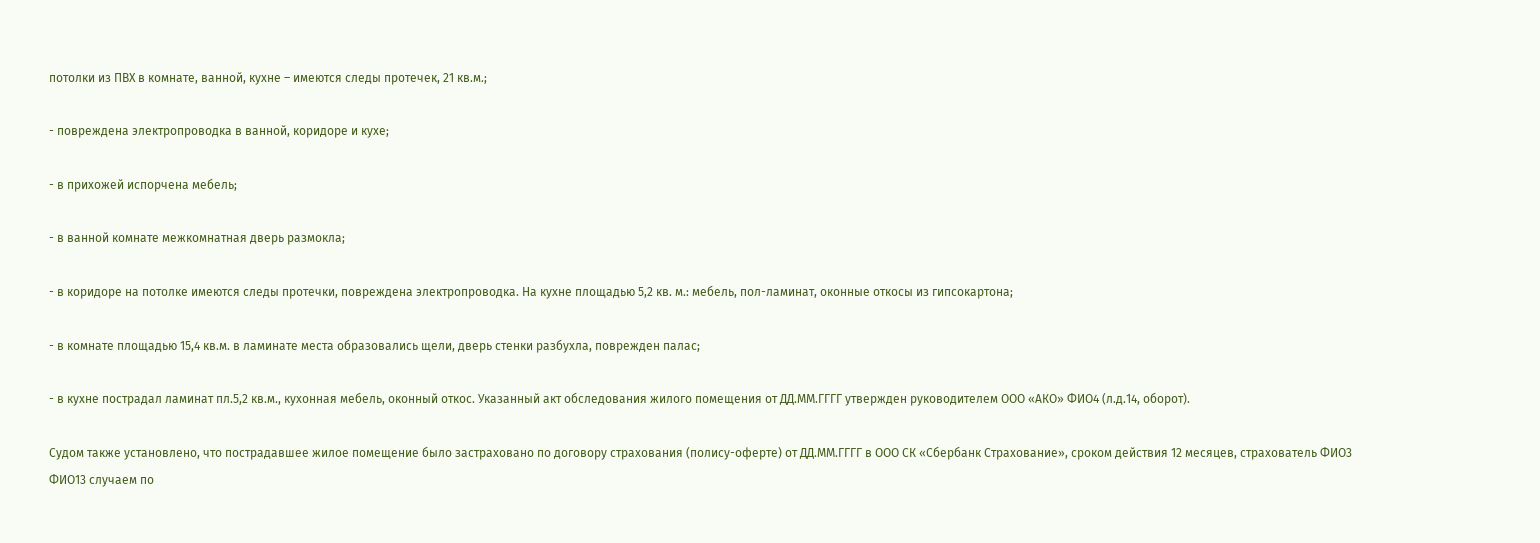потолки из ПВХ в комнате, ванной, кухне – имеются следы протечек, 21 кв.м.;

- повреждена электропроводка в ванной, коридоре и кухе;

- в прихожей испорчена мебель;

- в ванной комнате межкомнатная дверь размокла;

- в коридоре на потолке имеются следы протечки, повреждена электропроводка. На кухне площадью 5,2 кв. м.: мебель, пол-ламинат, оконные откосы из гипсокартона;

- в комнате площадью 15,4 кв.м. в ламинате места образовались щели, дверь стенки разбухла, поврежден палас;

- в кухне пострадал ламинат пл.5,2 кв.м., кухонная мебель, оконный откос. Указанный акт обследования жилого помещения от ДД.ММ.ГГГГ утвержден руководителем ООО «АКО» ФИО4 (л.д.14, оборот).

Судом также установлено, что пострадавшее жилое помещение было застраховано по договору страхования (полису-оферте) от ДД.ММ.ГГГГ в ООО СК «Сбербанк Страхование», сроком действия 12 месяцев, страхователь ФИО3 ФИО13 случаем по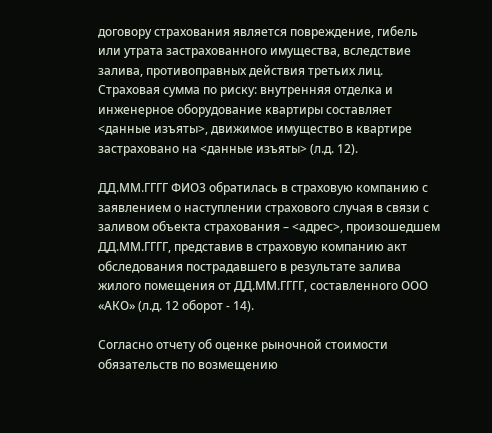договору страхования является повреждение, гибель или утрата застрахованного имущества, вследствие залива, противоправных действия третьих лиц. Страховая сумма по риску: внутренняя отделка и инженерное оборудование квартиры составляет <данные изъяты>, движимое имущество в квартире застраховано на <данные изъяты> (л.д. 12).

ДД.ММ.ГГГГ ФИО3 обратилась в страховую компанию с заявлением о наступлении страхового случая в связи с заливом объекта страхования – <адрес>, произошедшем ДД.ММ.ГГГГ, представив в страховую компанию акт обследования пострадавшего в результате залива жилого помещения от ДД.ММ.ГГГГ, составленного ООО «АКО» (л.д. 12 оборот - 14).

Согласно отчету об оценке рыночной стоимости обязательств по возмещению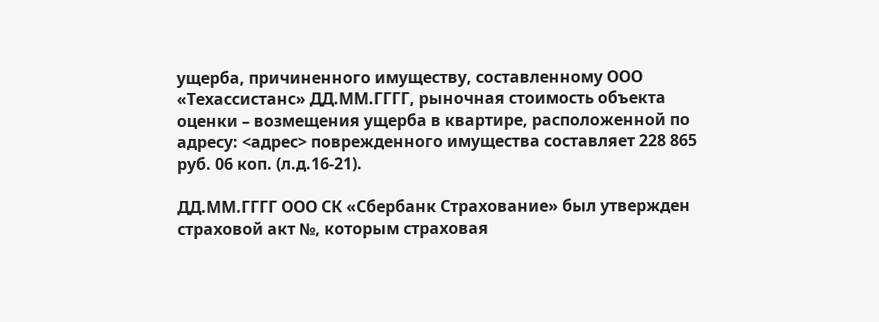ущерба, причиненного имуществу, составленному ООО «Техассистанс» ДД.ММ.ГГГГ, рыночная стоимость объекта оценки – возмещения ущерба в квартире, расположенной по адресу: <адрес> поврежденного имущества составляет 228 865 руб. 06 коп. (л.д.16-21).

ДД.ММ.ГГГГ ООО СК «Сбербанк Страхование» был утвержден страховой акт №, которым страховая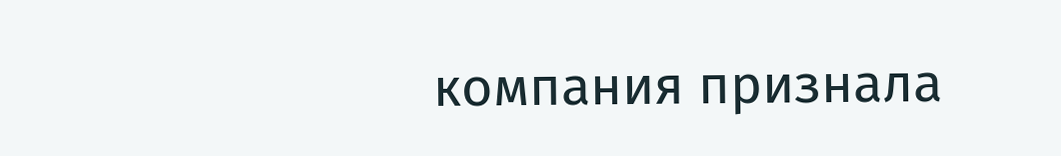компания признала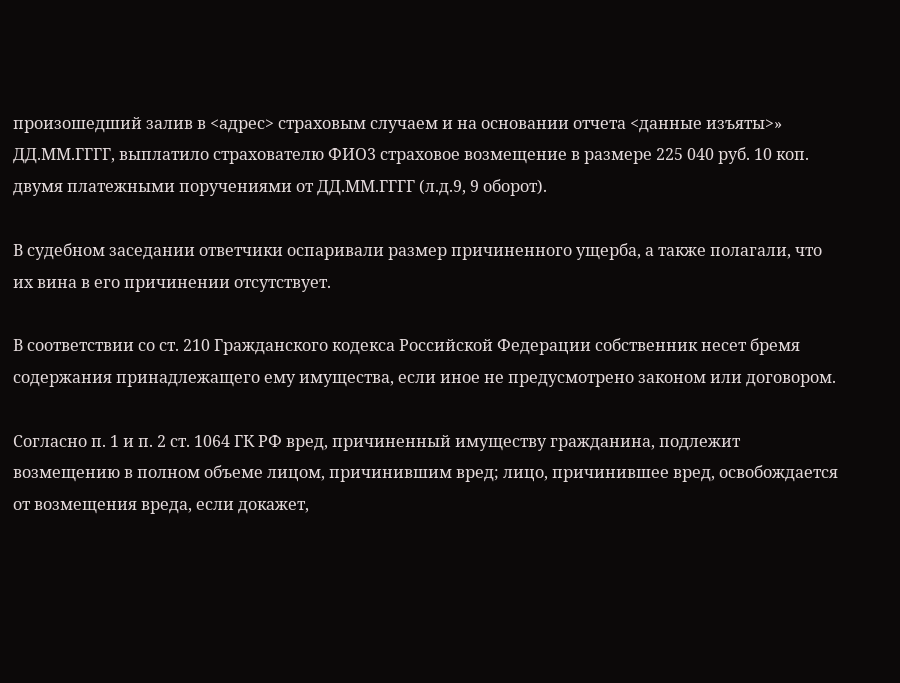произошедший залив в <адрес> страховым случаем и на основании отчета <данные изъяты>» ДД.ММ.ГГГГ, выплатило страхователю ФИО3 страховое возмещение в размере 225 040 руб. 10 коп. двумя платежными поручениями от ДД.ММ.ГГГГ (л.д.9, 9 оборот).

В судебном заседании ответчики оспаривали размер причиненного ущерба, а также полагали, что их вина в его причинении отсутствует.

В соответствии со ст. 210 Гражданского кодекса Российской Федерации собственник несет бремя содержания принадлежащего ему имущества, если иное не предусмотрено законом или договором.

Согласно п. 1 и п. 2 ст. 1064 ГК РФ вред, причиненный имуществу гражданина, подлежит возмещению в полном объеме лицом, причинившим вред; лицо, причинившее вред, освобождается от возмещения вреда, если докажет,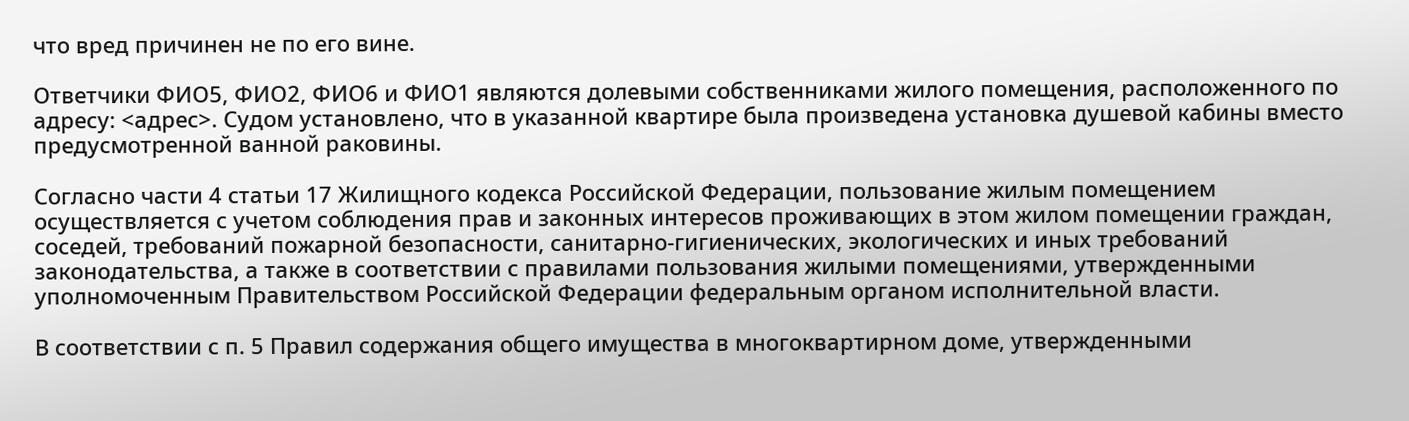что вред причинен не по его вине.

Ответчики ФИО5, ФИО2, ФИО6 и ФИО1 являются долевыми собственниками жилого помещения, расположенного по адресу: <адрес>. Судом установлено, что в указанной квартире была произведена установка душевой кабины вместо предусмотренной ванной раковины.

Согласно части 4 статьи 17 Жилищного кодекса Российской Федерации, пользование жилым помещением осуществляется с учетом соблюдения прав и законных интересов проживающих в этом жилом помещении граждан, соседей, требований пожарной безопасности, санитарно-гигиенических, экологических и иных требований законодательства, а также в соответствии с правилами пользования жилыми помещениями, утвержденными уполномоченным Правительством Российской Федерации федеральным органом исполнительной власти.

В соответствии с п. 5 Правил содержания общего имущества в многоквартирном доме, утвержденными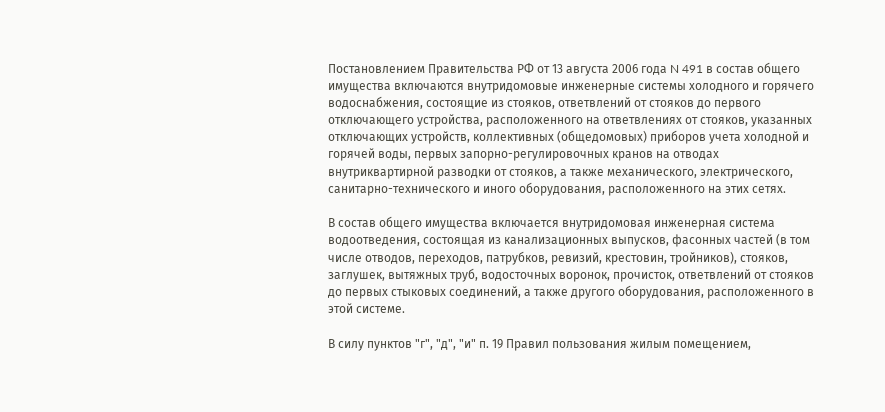Постановлением Правительства РФ от 13 августа 2006 года N 491 в состав общего имущества включаются внутридомовые инженерные системы холодного и горячего водоснабжения, состоящие из стояков, ответвлений от стояков до первого отключающего устройства, расположенного на ответвлениях от стояков, указанных отключающих устройств, коллективных (общедомовых) приборов учета холодной и горячей воды, первых запорно-регулировочных кранов на отводах внутриквартирной разводки от стояков, а также механического, электрического, санитарно-технического и иного оборудования, расположенного на этих сетях.

В состав общего имущества включается внутридомовая инженерная система водоотведения, состоящая из канализационных выпусков, фасонных частей (в том числе отводов, переходов, патрубков, ревизий, крестовин, тройников), стояков, заглушек, вытяжных труб, водосточных воронок, прочисток, ответвлений от стояков до первых стыковых соединений, а также другого оборудования, расположенного в этой системе.

В силу пунктов "г", "д", "и" п. 19 Правил пользования жилым помещением,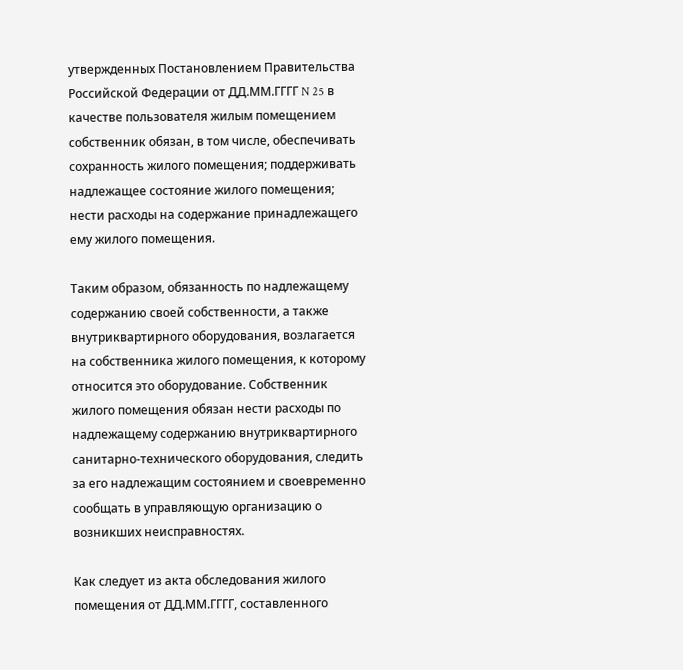утвержденных Постановлением Правительства Российской Федерации от ДД.ММ.ГГГГ N 25 в качестве пользователя жилым помещением собственник обязан, в том числе, обеспечивать сохранность жилого помещения; поддерживать надлежащее состояние жилого помещения; нести расходы на содержание принадлежащего ему жилого помещения.

Таким образом, обязанность по надлежащему содержанию своей собственности, а также внутриквартирного оборудования, возлагается на собственника жилого помещения, к которому относится это оборудование. Собственник жилого помещения обязан нести расходы по надлежащему содержанию внутриквартирного санитарно-технического оборудования, следить за его надлежащим состоянием и своевременно сообщать в управляющую организацию о возникших неисправностях.

Как следует из акта обследования жилого помещения от ДД.ММ.ГГГГ, составленного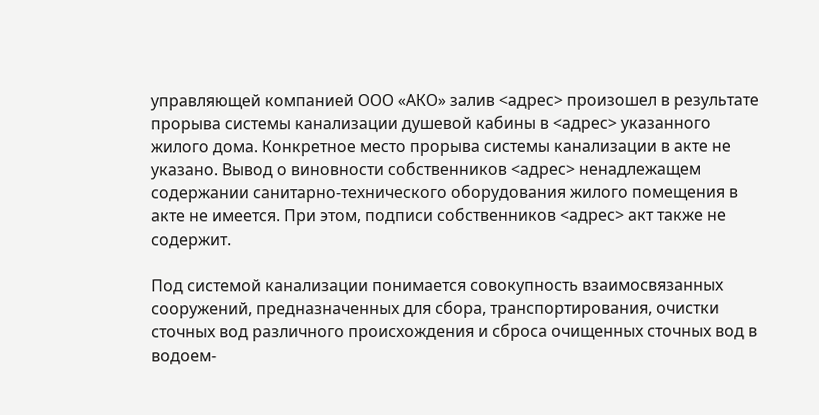управляющей компанией ООО «АКО» залив <адрес> произошел в результате прорыва системы канализации душевой кабины в <адрес> указанного жилого дома. Конкретное место прорыва системы канализации в акте не указано. Вывод о виновности собственников <адрес> ненадлежащем содержании санитарно-технического оборудования жилого помещения в акте не имеется. При этом, подписи собственников <адрес> акт также не содержит.

Под системой канализации понимается совокупность взаимосвязанных сооружений, предназначенных для сбора, транспортирования, очистки сточных вод различного происхождения и сброса очищенных сточных вод в водоем-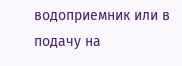водоприемник или в подачу на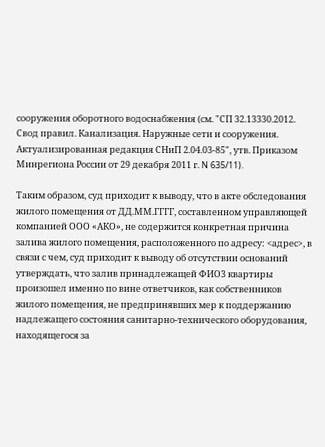сооружения оборотного водоснабжения (см. "СП 32.13330.2012. Свод правил. Канализация. Наружные сети и сооружения. Актуализированная редакция СНиП 2.04.03-85", утв. Приказом Минрегиона России от 29 декабря 2011 г. N 635/11).

Таким образом, суд приходит к выводу, что в акте обследования жилого помещения от ДД.ММ.ГГГГ, составленном управляющей компанией ООО «АКО», не содержится конкретная причина залива жилого помещения, расположенного по адресу: <адрес>, в связи с чем, суд приходит к выводу об отсутствии оснований утверждать, что залив принадлежащей ФИО3 квартиры произошел именно по вине ответчиков, как собственников жилого помещения, не предпринявших мер к поддержанию надлежащего состояния санитарно-технического оборудования, находящегося за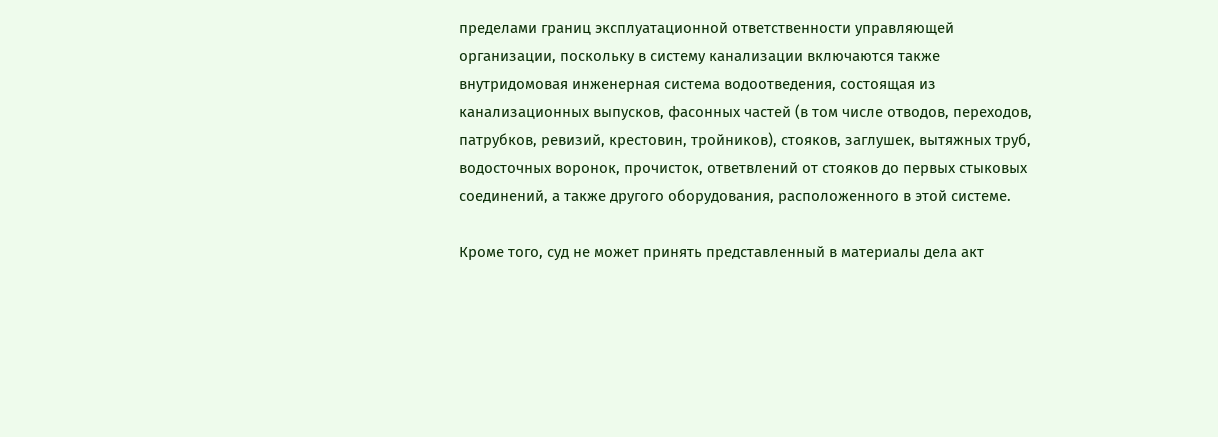пределами границ эксплуатационной ответственности управляющей организации, поскольку в систему канализации включаются также внутридомовая инженерная система водоотведения, состоящая из канализационных выпусков, фасонных частей (в том числе отводов, переходов, патрубков, ревизий, крестовин, тройников), стояков, заглушек, вытяжных труб, водосточных воронок, прочисток, ответвлений от стояков до первых стыковых соединений, а также другого оборудования, расположенного в этой системе.

Кроме того, суд не может принять представленный в материалы дела акт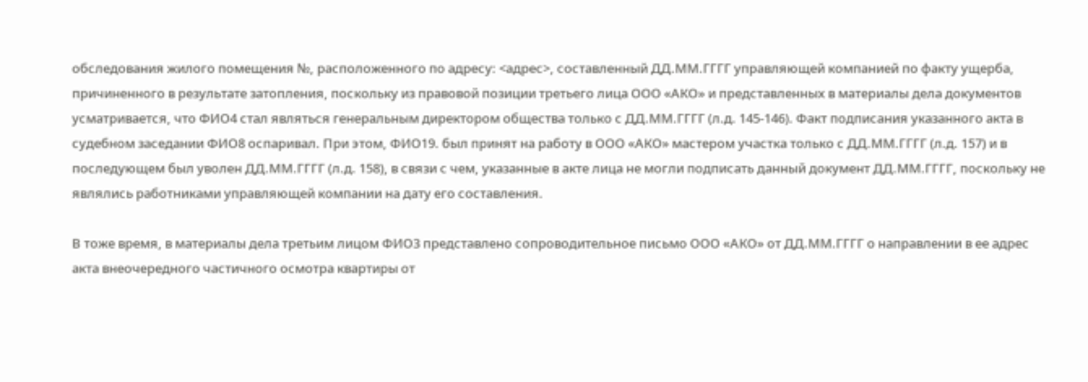обследования жилого помещения №, расположенного по адресу: <адрес>, составленный ДД.ММ.ГГГГ управляющей компанией по факту ущерба, причиненного в результате затопления, поскольку из правовой позиции третьего лица ООО «АКО» и представленных в материалы дела документов усматривается, что ФИО4 стал являться генеральным директором общества только с ДД.ММ.ГГГГ (л.д. 145-146). Факт подписания указанного акта в судебном заседании ФИО8 оспаривал. При этом, ФИО19. был принят на работу в ООО «АКО» мастером участка только с ДД.ММ.ГГГГ (л.д. 157) и в последующем был уволен ДД.ММ.ГГГГ (л.д. 158), в связи с чем, указанные в акте лица не могли подписать данный документ ДД.ММ.ГГГГ, поскольку не являлись работниками управляющей компании на дату его составления.

В тоже время, в материалы дела третьим лицом ФИО3 представлено сопроводительное письмо ООО «АКО» от ДД.ММ.ГГГГ о направлении в ее адрес акта внеочередного частичного осмотра квартиры от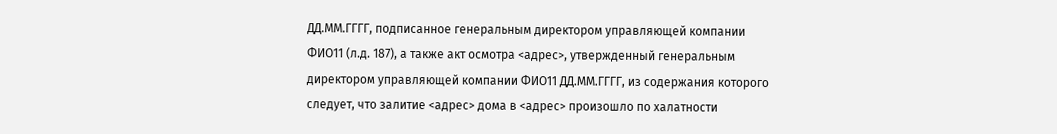ДД.ММ.ГГГГ, подписанное генеральным директором управляющей компании ФИО11 (л.д. 187), а также акт осмотра <адрес>, утвержденный генеральным директором управляющей компании ФИО11 ДД.ММ.ГГГГ, из содержания которого следует, что залитие <адрес> дома в <адрес> произошло по халатности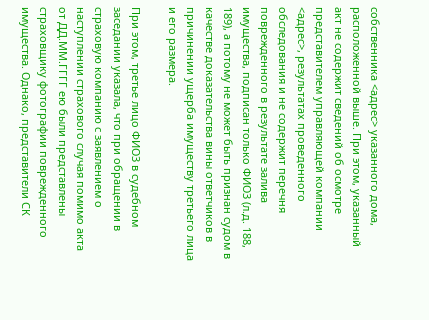собственника <адрес> указанного дома, расположенной выше. При этом, указанный акт не содержит сведений об осмотре представителем управляющей компании <адрес>, результатах проведенного обследования и не содержит перечня поврежденного в результате залива имущества, подписан только ФИО3 (л.д. 188, 189), а потому не может быть признан судом в качестве доказательства вины ответчиков в причинении ущерба имуществу третьего лица и его размера.

При этом, третье лицо ФИО3 в судебном заседании указала, что при обращении в страховую компанию с заявлением о наступлении страхового случая помимо акта от ДД.ММ.ГГГГ ею были представлены страховщику фотографии поврежденного имущества. Однако, представители СК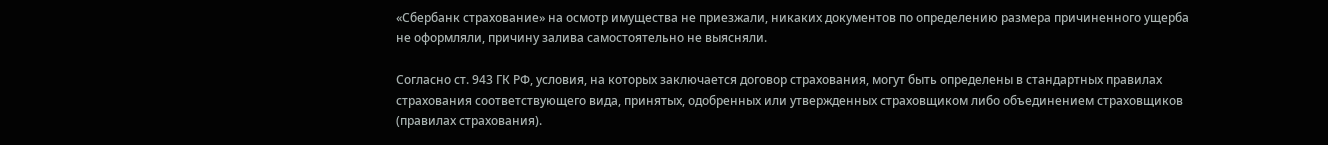«Сбербанк страхование» на осмотр имущества не приезжали, никаких документов по определению размера причиненного ущерба не оформляли, причину залива самостоятельно не выясняли.

Согласно ст. 943 ГК РФ, условия, на которых заключается договор страхования, могут быть определены в стандартных правилах страхования соответствующего вида, принятых, одобренных или утвержденных страховщиком либо объединением страховщиков (правилах страхования).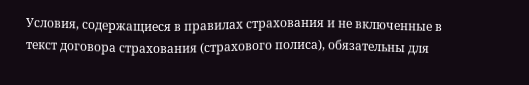Условия, содержащиеся в правилах страхования и не включенные в текст договора страхования (страхового полиса), обязательны для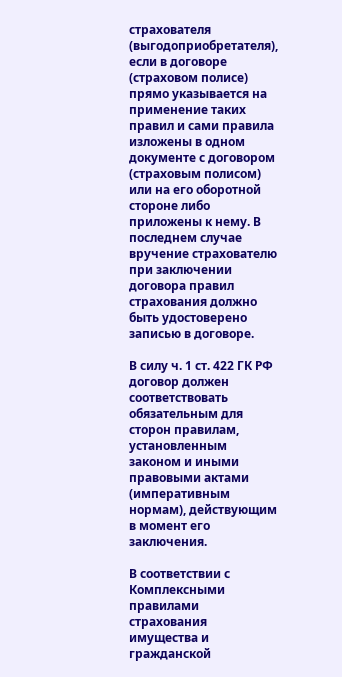страхователя (выгодоприобретателя), если в договоре (страховом полисе) прямо указывается на применение таких правил и сами правила изложены в одном документе с договором (страховым полисом) или на его оборотной стороне либо приложены к нему. В последнем случае вручение страхователю при заключении договора правил страхования должно быть удостоверено записью в договоре.

В силу ч. 1 ст. 422 ГК РФ договор должен соответствовать обязательным для сторон правилам, установленным законом и иными правовыми актами (императивным нормам), действующим в момент его заключения.

В соответствии с Комплексными правилами страхования имущества и гражданской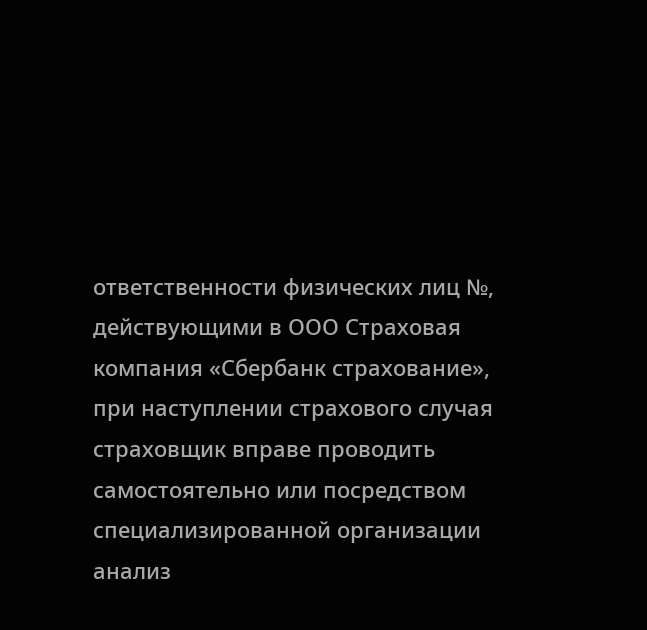ответственности физических лиц №, действующими в ООО Страховая компания «Сбербанк страхование», при наступлении страхового случая страховщик вправе проводить самостоятельно или посредством специализированной организации анализ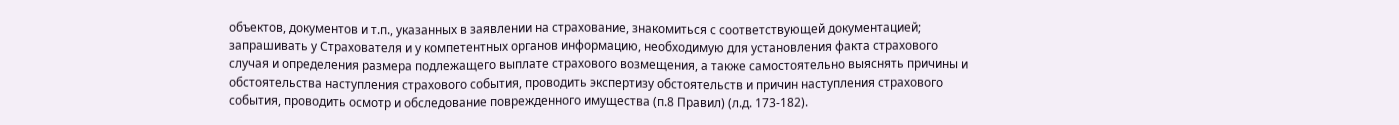объектов, документов и т.п., указанных в заявлении на страхование, знакомиться с соответствующей документацией; запрашивать у Страхователя и у компетентных органов информацию, необходимую для установления факта страхового случая и определения размера подлежащего выплате страхового возмещения, а также самостоятельно выяснять причины и обстоятельства наступления страхового события, проводить экспертизу обстоятельств и причин наступления страхового события, проводить осмотр и обследование поврежденного имущества (п.8 Правил) (л.д. 173-182).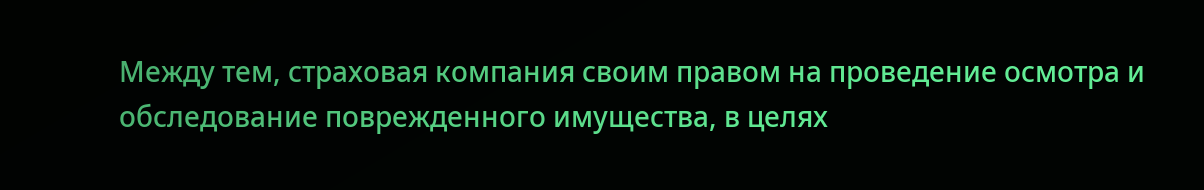Между тем, страховая компания своим правом на проведение осмотра и обследование поврежденного имущества, в целях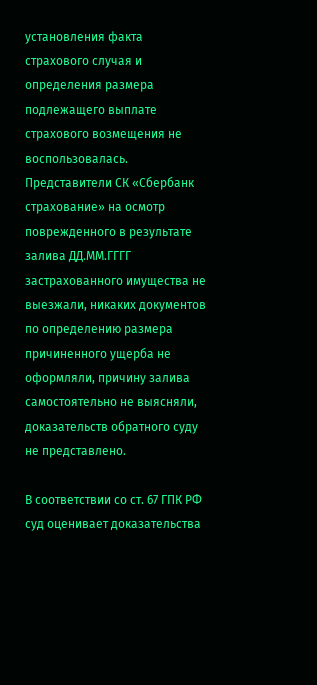установления факта страхового случая и определения размера подлежащего выплате страхового возмещения не воспользовалась. Представители СК «Сбербанк страхование» на осмотр поврежденного в результате залива ДД.ММ.ГГГГ застрахованного имущества не выезжали, никаких документов по определению размера причиненного ущерба не оформляли, причину залива самостоятельно не выясняли, доказательств обратного суду не представлено.

В соответствии со ст. 67 ГПК РФ суд оценивает доказательства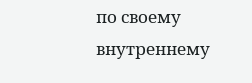по своему внутреннему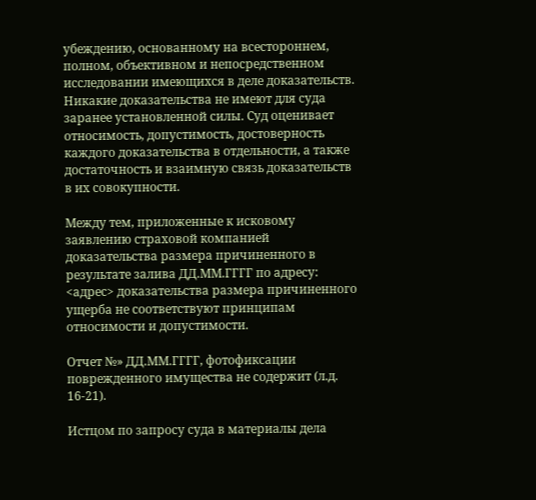убеждению, основанному на всестороннем, полном, объективном и непосредственном исследовании имеющихся в деле доказательств. Никакие доказательства не имеют для суда заранее установленной силы. Суд оценивает относимость, допустимость, достоверность каждого доказательства в отдельности, а также достаточность и взаимную связь доказательств в их совокупности.

Между тем, приложенные к исковому заявлению страховой компанией доказательства размера причиненного в результате залива ДД.ММ.ГГГГ по адресу: <адрес> доказательства размера причиненного ущерба не соответствуют принципам относимости и допустимости.

Отчет №» ДД.ММ.ГГГГ, фотофиксации поврежденного имущества не содержит (л.д. 16-21).

Истцом по запросу суда в материалы дела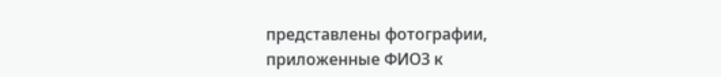представлены фотографии, приложенные ФИО3 к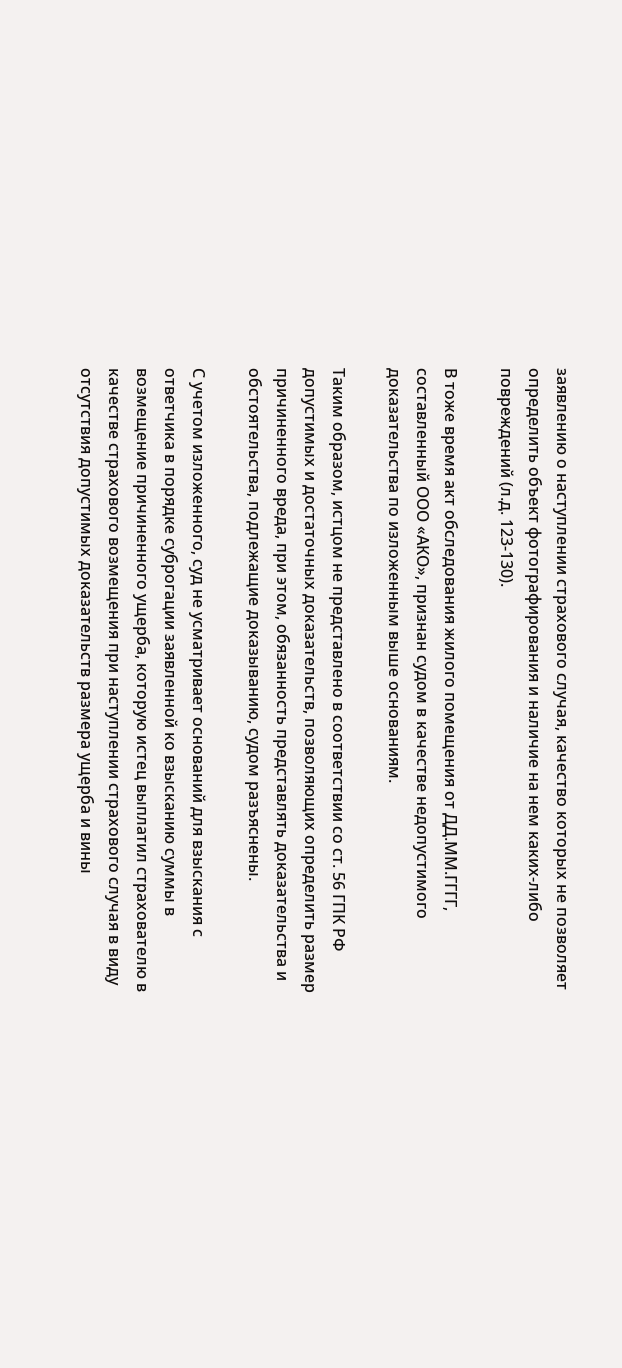заявлению о наступлении страхового случая, качество которых не позволяет определить объект фотографирования и наличие на нем каких-либо повреждений (л.д. 123-130).

В тоже время акт обследования жилого помещения от ДД.ММ.ГГГГ, составленный ООО «АКО», признан судом в качестве недопустимого доказательства по изложенным выше основаниям.

Таким образом, истцом не представлено в соответствии со ст. 56 ГПК РФ допустимых и достаточных доказательств, позволяющих определить размер причиненного вреда, при этом, обязанность представлять доказательства и обстоятельства, подлежащие доказыванию, судом разъяснены.

С учетом изложенного, суд не усматривает оснований для взыскания с ответчика в порядке суброгации заявленной ко взысканию суммы в возмещение причиненного ущерба, которую истец выплатил страхователю в качестве страхового возмещения при наступлении страхового случая в виду отсутствия допустимых доказательств размера ущерба и вины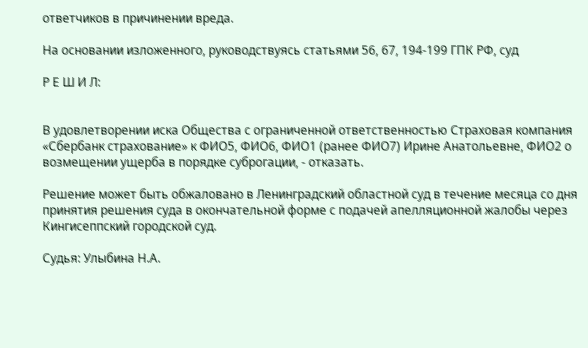ответчиков в причинении вреда.

На основании изложенного, руководствуясь статьями 56, 67, 194-199 ГПК РФ, суд

Р Е Ш И Л:


В удовлетворении иска Общества с ограниченной ответственностью Страховая компания «Сбербанк страхование» к ФИО5, ФИО6, ФИО1 (ранее ФИО7) Ирине Анатольевне, ФИО2 о возмещении ущерба в порядке суброгации, - отказать.

Решение может быть обжаловано в Ленинградский областной суд в течение месяца со дня принятия решения суда в окончательной форме с подачей апелляционной жалобы через Кингисеппский городской суд.

Судья: Улыбина Н.А.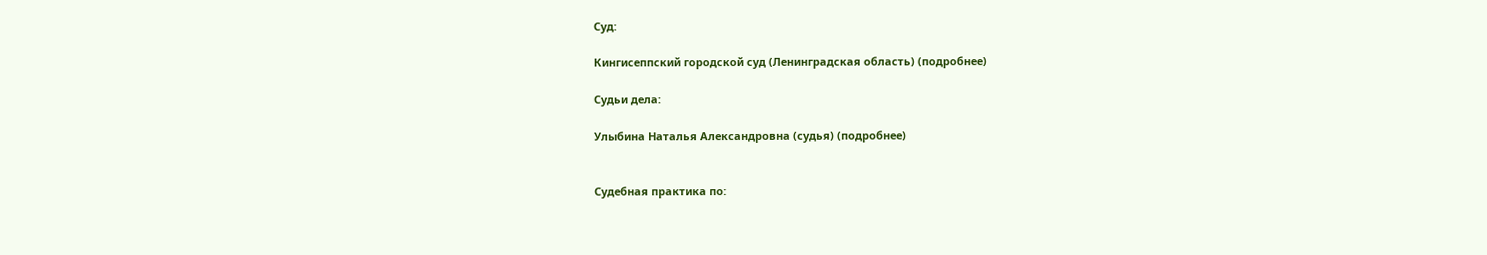Суд:

Кингисеппский городской суд (Ленинградская область) (подробнее)

Судьи дела:

Улыбина Наталья Александровна (судья) (подробнее)


Судебная практика по: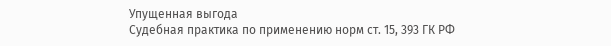Упущенная выгода
Судебная практика по применению норм ст. 15, 393 ГК РФ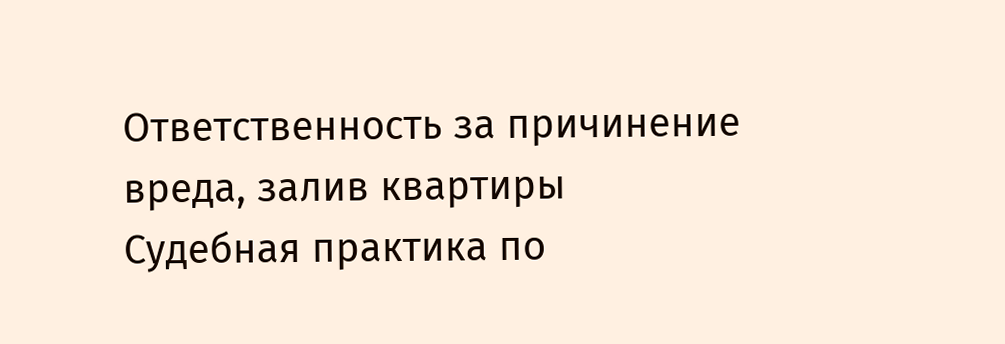Ответственность за причинение вреда, залив квартиры
Судебная практика по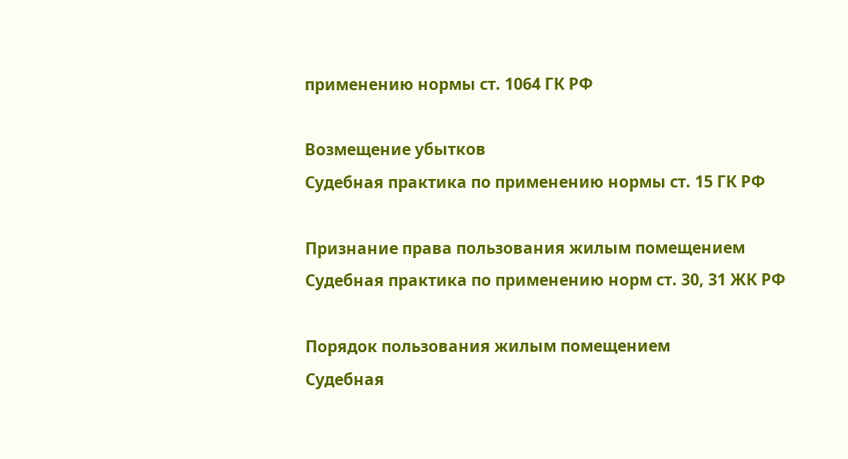применению нормы ст. 1064 ГК РФ

Возмещение убытков
Судебная практика по применению нормы ст. 15 ГК РФ

Признание права пользования жилым помещением
Судебная практика по применению норм ст. 30, 31 ЖК РФ

Порядок пользования жилым помещением
Судебная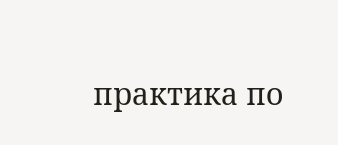практика по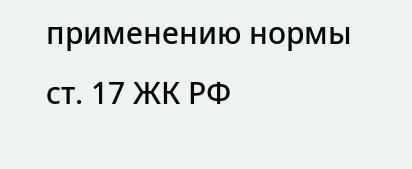применению нормы ст. 17 ЖК РФ